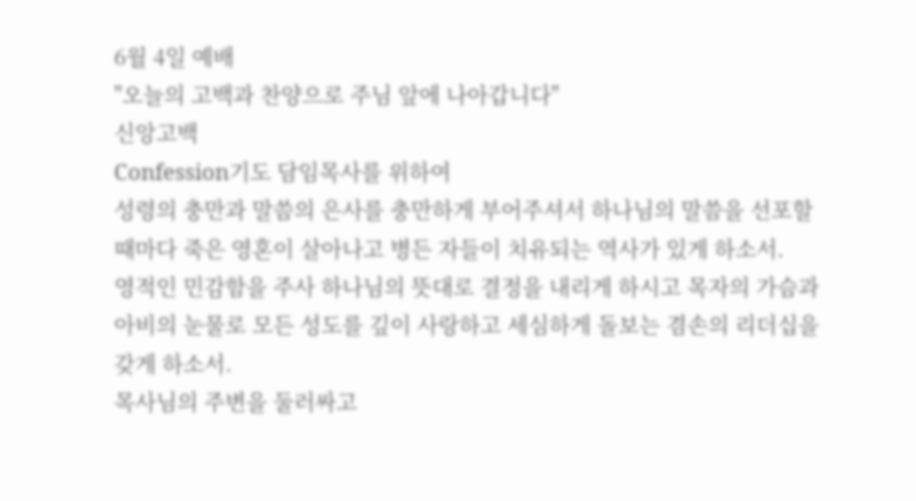6월 4일 예배
"오늘의 고백과 찬양으로 주님 앞에 나아갑니다"
신앙고백
Confession기도 담임목사를 위하여
성령의 충만과 말씀의 은사를 충만하게 부어주셔서 하나님의 말씀을 선포할 때마다 죽은 영혼이 살아나고 병든 자들이 치유되는 역사가 있게 하소서.
영적인 민감함을 주사 하나님의 뜻대로 결정을 내리게 하시고 목자의 가슴과 아비의 눈물로 모든 성도를 깊이 사랑하고 세심하게 돌보는 겸손의 리더십을 갖게 하소서.
목사님의 주변을 둘러싸고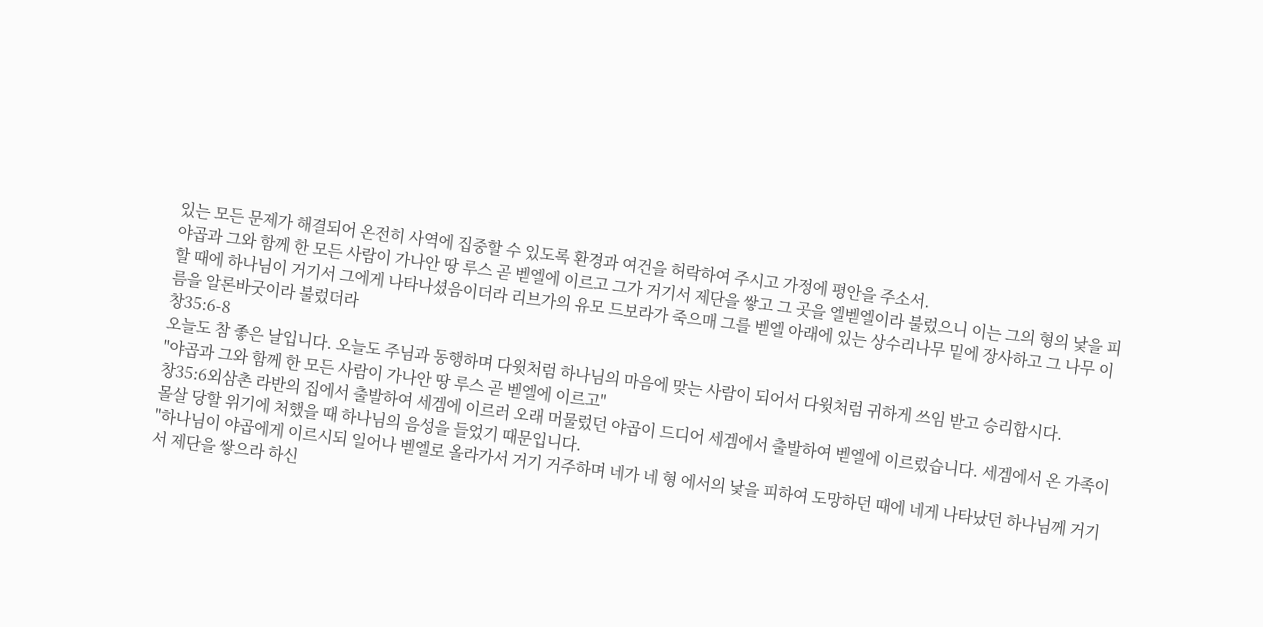있는 모든 문제가 해결되어 온전히 사역에 집중할 수 있도록 환경과 여건을 허락하여 주시고 가정에 평안을 주소서.
야곱과 그와 함께 한 모든 사람이 가나안 땅 루스 곧 벧엘에 이르고 그가 거기서 제단을 쌓고 그 곳을 엘벧엘이라 불렀으니 이는 그의 형의 낯을 피할 때에 하나님이 거기서 그에게 나타나셨음이더라 리브가의 유모 드보라가 죽으매 그를 벧엘 아래에 있는 상수리나무 밑에 장사하고 그 나무 이름을 알론바굿이라 불렀더라
창35:6-8
오늘도 참 좋은 날입니다. 오늘도 주님과 동행하며 다윗처럼 하나님의 마음에 맞는 사람이 되어서 다윗처럼 귀하게 쓰임 받고 승리합시다.
"야곱과 그와 함께 한 모든 사람이 가나안 땅 루스 곧 벧엘에 이르고"
창35:6외삼촌 라반의 집에서 출발하여 세겜에 이르러 오래 머물렀던 야곱이 드디어 세겜에서 출발하여 벧엘에 이르렀습니다. 세겜에서 온 가족이 몰살 당할 위기에 처했을 때 하나님의 음성을 들었기 때문입니다.
"하나님이 야곱에게 이르시되 일어나 벧엘로 올라가서 거기 거주하며 네가 네 형 에서의 낯을 피하여 도망하던 때에 네게 나타났던 하나님께 거기서 제단을 쌓으라 하신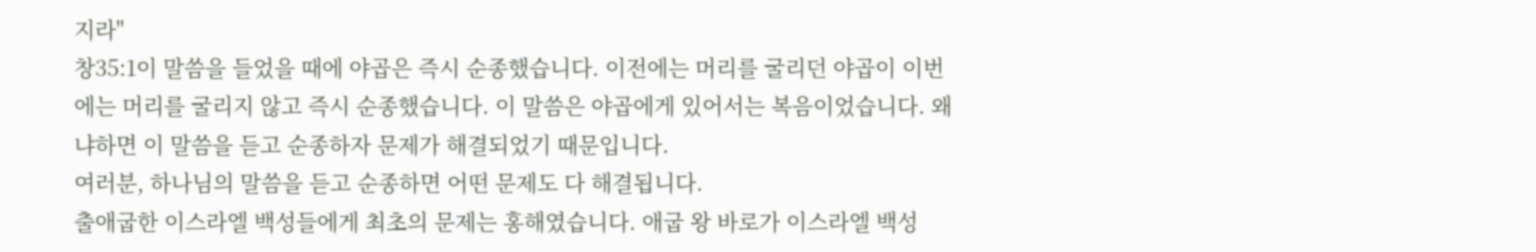지라"
창35:1이 말씀을 들었을 때에 야곱은 즉시 순종했습니다. 이전에는 머리를 굴리던 야곱이 이번에는 머리를 굴리지 않고 즉시 순종했습니다. 이 말씀은 야곱에게 있어서는 복음이었습니다. 왜냐하면 이 말씀을 듣고 순종하자 문제가 해결되었기 때문입니다.
여러분, 하나님의 말씀을 듣고 순종하면 어떤 문제도 다 해결됩니다.
출애굽한 이스라엘 백성들에게 최초의 문제는 홍해였습니다. 애굽 왕 바로가 이스라엘 백성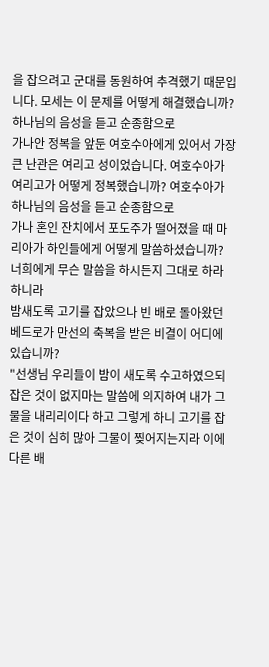을 잡으려고 군대를 동원하여 추격했기 때문입니다. 모세는 이 문제를 어떻게 해결했습니까? 하나님의 음성을 듣고 순종함으로
가나안 정복을 앞둔 여호수아에게 있어서 가장 큰 난관은 여리고 성이었습니다. 여호수아가 여리고가 어떻게 정복했습니까? 여호수아가 하나님의 음성을 듣고 순종함으로
가나 혼인 잔치에서 포도주가 떨어졌을 때 마리아가 하인들에게 어떻게 말씀하셨습니까? 너희에게 무슨 말씀을 하시든지 그대로 하라 하니라
밤새도록 고기를 잡았으나 빈 배로 돌아왔던 베드로가 만선의 축복을 받은 비결이 어디에 있습니까?
"선생님 우리들이 밤이 새도록 수고하였으되 잡은 것이 없지마는 말씀에 의지하여 내가 그물을 내리리이다 하고 그렇게 하니 고기를 잡은 것이 심히 많아 그물이 찢어지는지라 이에 다른 배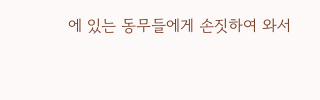에 있는 동무들에게 손짓하여 와서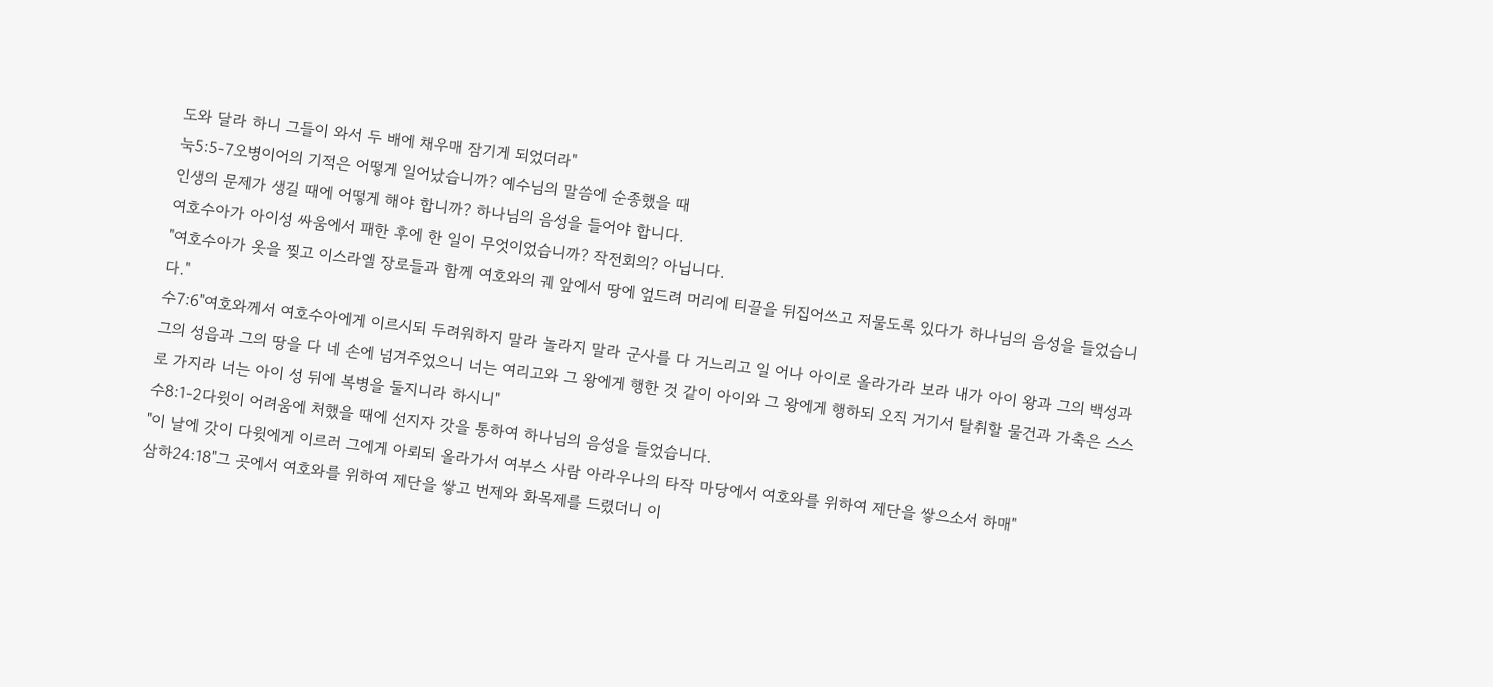도와 달라 하니 그들이 와서 두 배에 채우매 잠기게 되었더라"
눅5:5-7오병이어의 기적은 어떻게 일어났습니까? 예수님의 말씀에 순종했을 때
인생의 문제가 생길 때에 어떻게 해야 합니까? 하나님의 음성을 들어야 합니다.
여호수아가 아이성 싸움에서 패한 후에 한 일이 무엇이었습니까? 작전회의? 아닙니다.
"여호수아가 옷을 찢고 이스라엘 장로들과 함께 여호와의 궤 앞에서 땅에 엎드려 머리에 티끌을 뒤집어쓰고 저물도록 있다가 하나님의 음성을 들었습니다."
수7:6"여호와께서 여호수아에게 이르시되 두려워하지 말라 놀라지 말라 군사를 다 거느리고 일 어나 아이로 올라가라 보라 내가 아이 왕과 그의 백성과 그의 성읍과 그의 땅을 다 네 손에 넘겨주었으니 너는 여리고와 그 왕에게 행한 것 같이 아이와 그 왕에게 행하되 오직 거기서 탈취할 물건과 가축은 스스로 가지라 너는 아이 성 뒤에 복병을 둘지니라 하시니"
수8:1-2다윗이 어려움에 처했을 때에 선지자 갓을 통하여 하나님의 음성을 들었습니다.
"이 날에 갓이 다윗에게 이르러 그에게 아뢰되 올라가서 여부스 사람 아라우나의 타작 마당에서 여호와를 위하여 제단을 쌓으소서 하매"
삼하24:18"그 곳에서 여호와를 위하여 제단을 쌓고 번제와 화목제를 드렸더니 이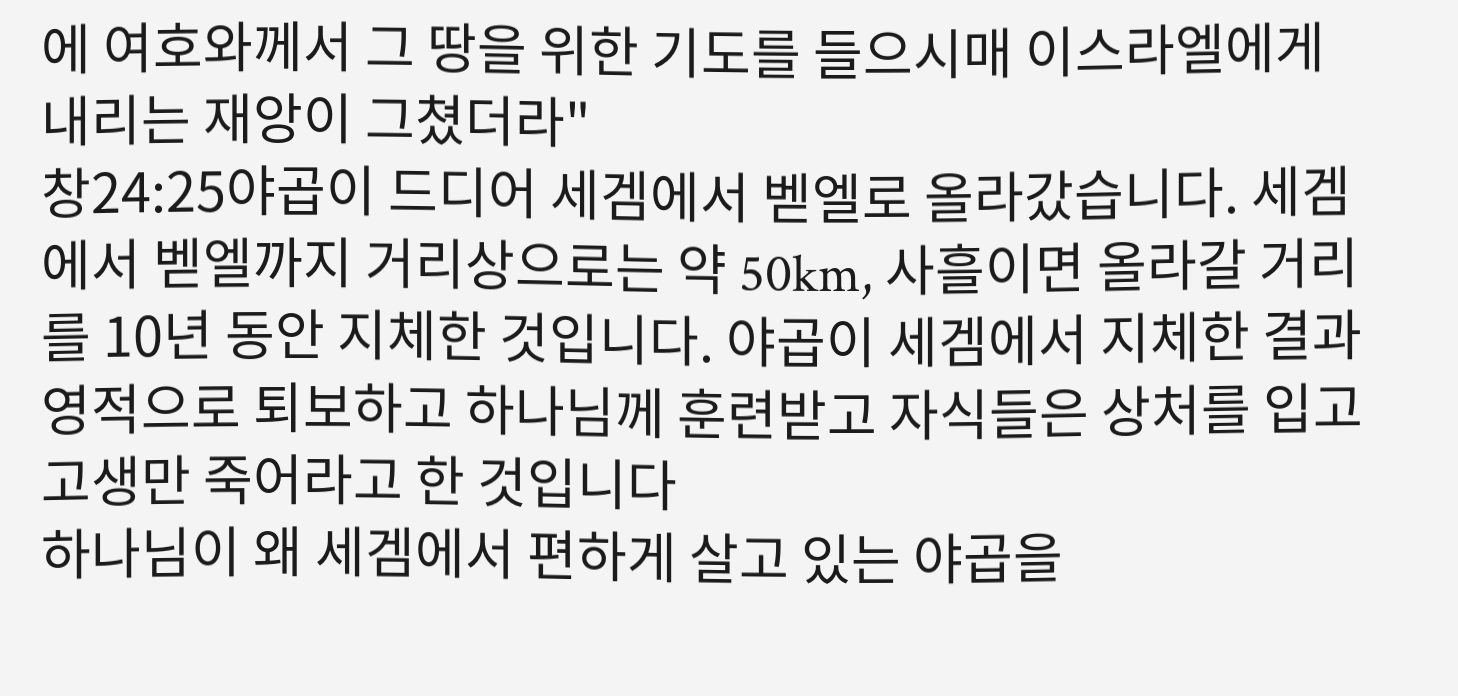에 여호와께서 그 땅을 위한 기도를 들으시매 이스라엘에게 내리는 재앙이 그쳤더라"
창24:25야곱이 드디어 세겜에서 벧엘로 올라갔습니다. 세겜에서 벧엘까지 거리상으로는 약 50km, 사흘이면 올라갈 거리를 10년 동안 지체한 것입니다. 야곱이 세겜에서 지체한 결과 영적으로 퇴보하고 하나님께 훈련받고 자식들은 상처를 입고 고생만 죽어라고 한 것입니다
하나님이 왜 세겜에서 편하게 살고 있는 야곱을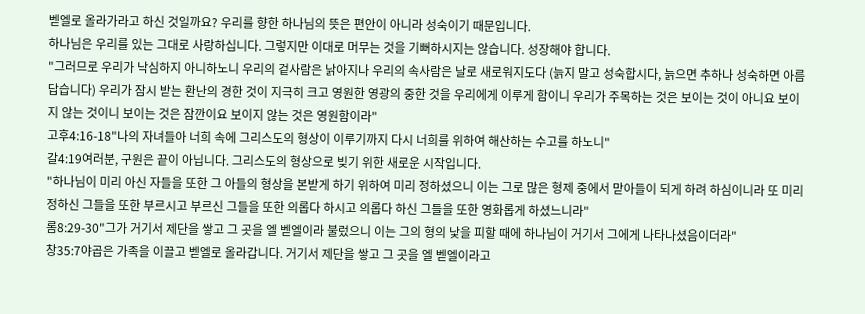벧엘로 올라가라고 하신 것일까요? 우리를 향한 하나님의 뜻은 편안이 아니라 성숙이기 때문입니다.
하나님은 우리를 있는 그대로 사랑하십니다. 그렇지만 이대로 머무는 것을 기뻐하시지는 않습니다. 성장해야 합니다.
"그러므로 우리가 낙심하지 아니하노니 우리의 겉사람은 낡아지나 우리의 속사람은 날로 새로워지도다 (늙지 말고 성숙합시다, 늙으면 추하나 성숙하면 아름답습니다) 우리가 잠시 받는 환난의 경한 것이 지극히 크고 영원한 영광의 중한 것을 우리에게 이루게 함이니 우리가 주목하는 것은 보이는 것이 아니요 보이지 않는 것이니 보이는 것은 잠깐이요 보이지 않는 것은 영원함이라"
고후4:16-18"나의 자녀들아 너희 속에 그리스도의 형상이 이루기까지 다시 너희를 위하여 해산하는 수고를 하노니"
갈4:19여러분, 구원은 끝이 아닙니다. 그리스도의 형상으로 빚기 위한 새로운 시작입니다.
"하나님이 미리 아신 자들을 또한 그 아들의 형상을 본받게 하기 위하여 미리 정하셨으니 이는 그로 많은 형제 중에서 맏아들이 되게 하려 하심이니라 또 미리 정하신 그들을 또한 부르시고 부르신 그들을 또한 의롭다 하시고 의롭다 하신 그들을 또한 영화롭게 하셨느니라"
롬8:29-30"그가 거기서 제단을 쌓고 그 곳을 엘 벧엘이라 불렀으니 이는 그의 형의 낯을 피할 때에 하나님이 거기서 그에게 나타나셨음이더라"
창35:7야곱은 가족을 이끌고 벧엘로 올라갑니다. 거기서 제단을 쌓고 그 곳을 엘 벧엘이라고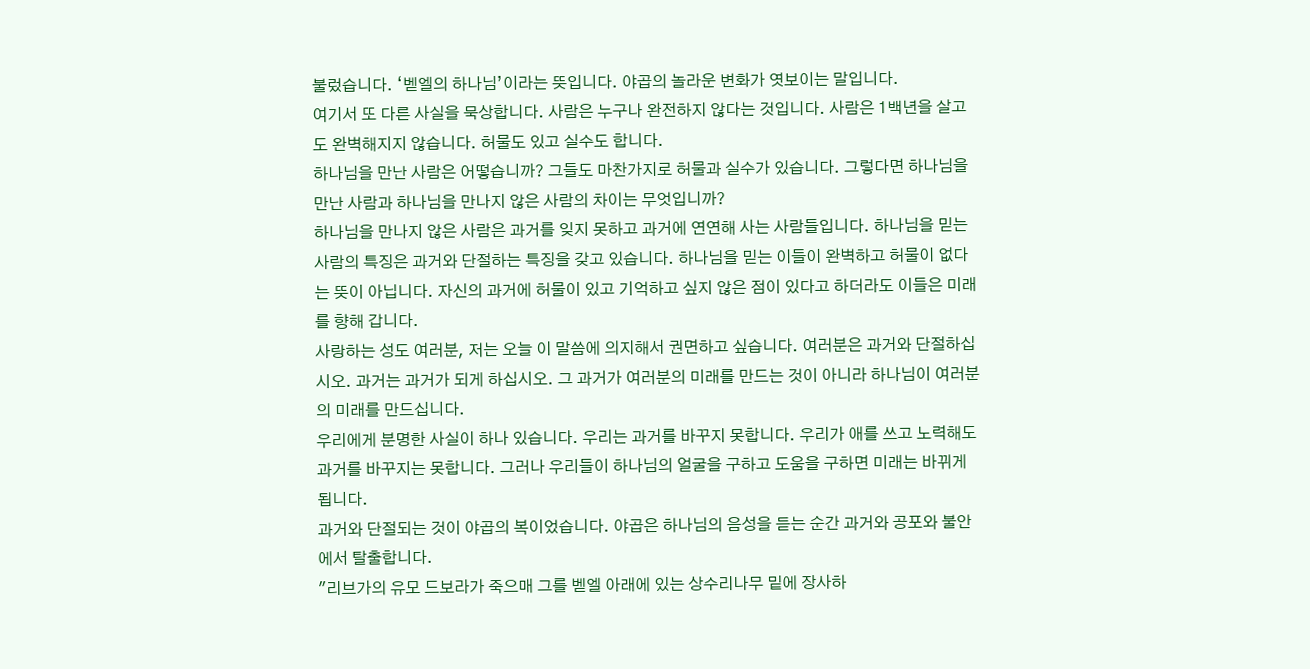불렀습니다. ‘벧엘의 하나님’이라는 뜻입니다. 야곱의 놀라운 변화가 엿보이는 말입니다.
여기서 또 다른 사실을 묵상합니다. 사람은 누구나 완전하지 않다는 것입니다. 사람은 1백년을 살고도 완벽해지지 않습니다. 허물도 있고 실수도 합니다.
하나님을 만난 사람은 어떻습니까? 그들도 마찬가지로 허물과 실수가 있습니다. 그렇다면 하나님을 만난 사람과 하나님을 만나지 않은 사람의 차이는 무엇입니까?
하나님을 만나지 않은 사람은 과거를 잊지 못하고 과거에 연연해 사는 사람들입니다. 하나님을 믿는 사람의 특징은 과거와 단절하는 특징을 갖고 있습니다. 하나님을 믿는 이들이 완벽하고 허물이 없다는 뜻이 아닙니다. 자신의 과거에 허물이 있고 기억하고 싶지 않은 점이 있다고 하더라도 이들은 미래를 향해 갑니다.
사랑하는 성도 여러분, 저는 오늘 이 말씀에 의지해서 권면하고 싶습니다. 여러분은 과거와 단절하십시오. 과거는 과거가 되게 하십시오. 그 과거가 여러분의 미래를 만드는 것이 아니라 하나님이 여러분의 미래를 만드십니다.
우리에게 분명한 사실이 하나 있습니다. 우리는 과거를 바꾸지 못합니다. 우리가 애를 쓰고 노력해도 과거를 바꾸지는 못합니다. 그러나 우리들이 하나님의 얼굴을 구하고 도움을 구하면 미래는 바뀌게 됩니다.
과거와 단절되는 것이 야곱의 복이었습니다. 야곱은 하나님의 음성을 듣는 순간 과거와 공포와 불안에서 탈출합니다.
"리브가의 유모 드보라가 죽으매 그를 벧엘 아래에 있는 상수리나무 밑에 장사하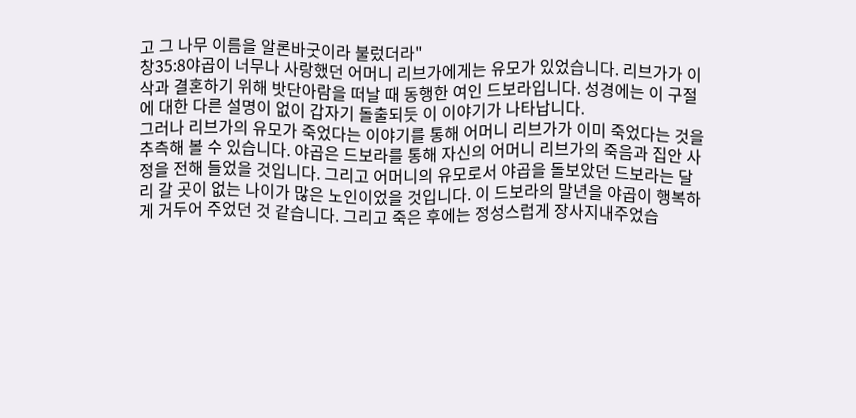고 그 나무 이름을 알론바굿이라 불렀더라"
창35:8야곱이 너무나 사랑했던 어머니 리브가에게는 유모가 있었습니다. 리브가가 이삭과 결혼하기 위해 밧단아람을 떠날 때 동행한 여인 드보라입니다. 성경에는 이 구절에 대한 다른 설명이 없이 갑자기 돌출되듯 이 이야기가 나타납니다.
그러나 리브가의 유모가 죽었다는 이야기를 통해 어머니 리브가가 이미 죽었다는 것을 추측해 볼 수 있습니다. 야곱은 드보라를 통해 자신의 어머니 리브가의 죽음과 집안 사정을 전해 들었을 것입니다. 그리고 어머니의 유모로서 야곱을 돌보았던 드보라는 달리 갈 곳이 없는 나이가 많은 노인이었을 것입니다. 이 드보라의 말년을 야곱이 행복하게 거두어 주었던 것 같습니다. 그리고 죽은 후에는 정성스럽게 장사지내주었습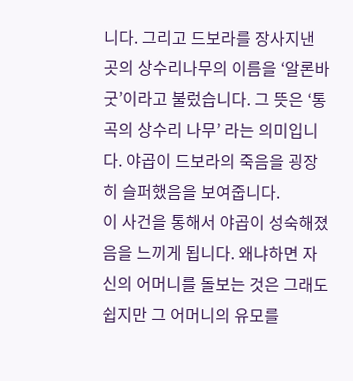니다. 그리고 드보라를 장사지낸 곳의 상수리나무의 이름을 ‘알론바굿’이라고 불렀습니다. 그 뜻은 ‘통곡의 상수리 나무’ 라는 의미입니다. 야곱이 드보라의 죽음을 굉장히 슬퍼했음을 보여줍니다.
이 사건을 통해서 야곱이 성숙해졌음을 느끼게 됩니다. 왜냐하면 자신의 어머니를 돌보는 것은 그래도 쉽지만 그 어머니의 유모를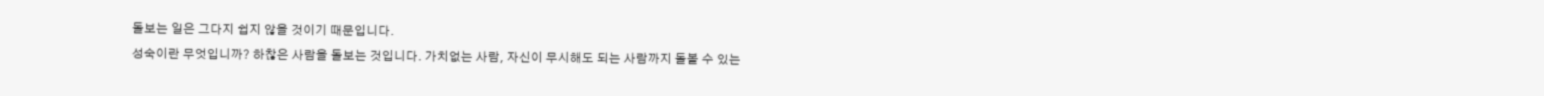돌보는 일은 그다지 쉽지 않을 것이기 때문입니다.
성숙이란 무엇입니까? 하찮은 사람을 돌보는 것입니다. 가치없는 사람, 자신이 무시해도 되는 사람까지 돌볼 수 있는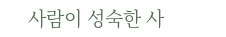사람이 성숙한 사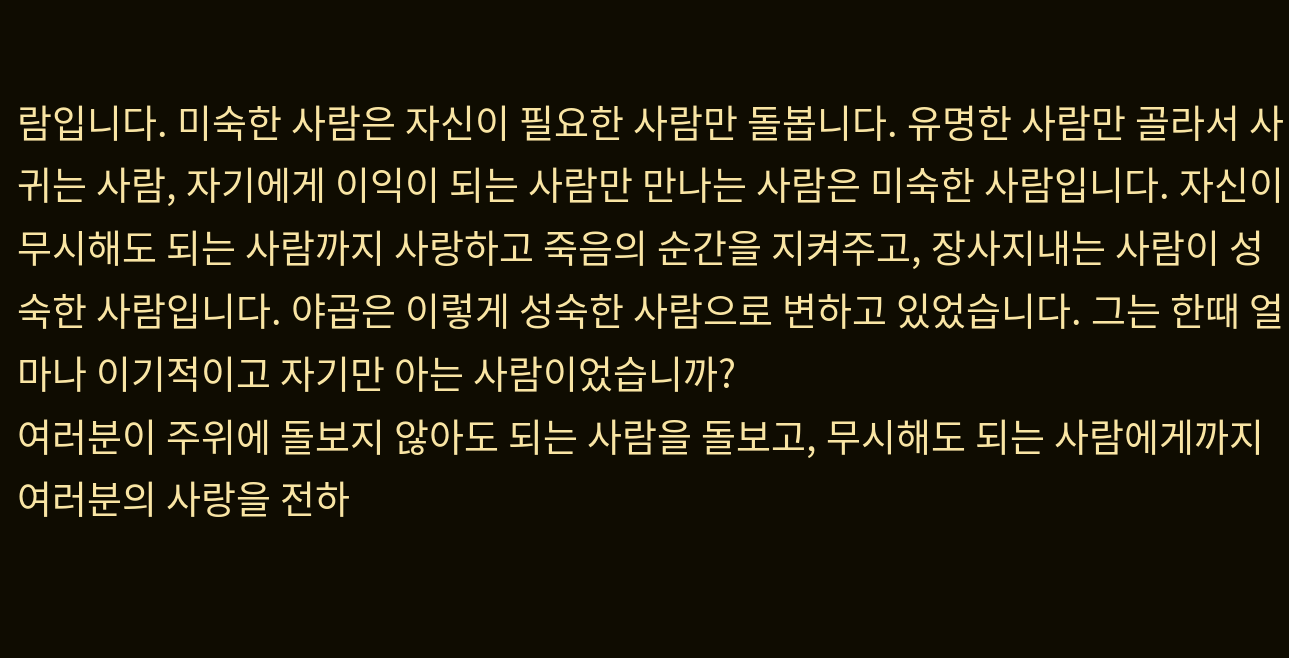람입니다. 미숙한 사람은 자신이 필요한 사람만 돌봅니다. 유명한 사람만 골라서 사귀는 사람, 자기에게 이익이 되는 사람만 만나는 사람은 미숙한 사람입니다. 자신이 무시해도 되는 사람까지 사랑하고 죽음의 순간을 지켜주고, 장사지내는 사람이 성숙한 사람입니다. 야곱은 이렇게 성숙한 사람으로 변하고 있었습니다. 그는 한때 얼마나 이기적이고 자기만 아는 사람이었습니까?
여러분이 주위에 돌보지 않아도 되는 사람을 돌보고, 무시해도 되는 사람에게까지 여러분의 사랑을 전하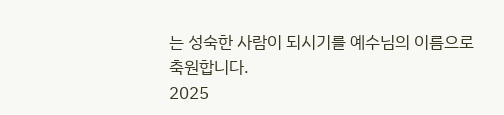는 성숙한 사람이 되시기를 예수님의 이름으로 축원합니다.
2025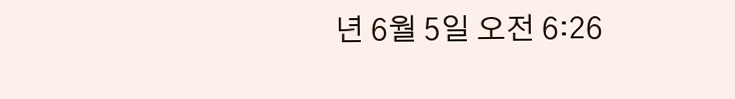년 6월 5일 오전 6:26